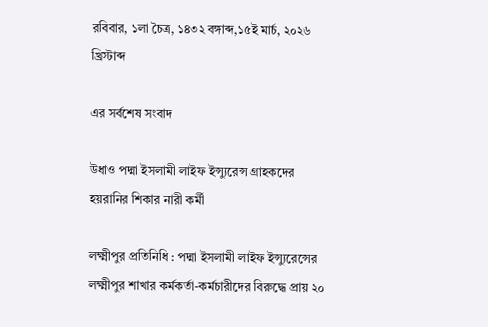রবিবার, ১লা চৈত্র, ১৪৩২ বঙ্গাব্দ,১৫ই মার্চ, ২০২৬ খ্রিস্টাব্দ

এর সর্বশেষ সংবাদ

উধাও পদ্মা ইসলামী লাইফ ইন্স্যুরেন্স গ্রাহকদের হয়রানির শিকার নারী কর্মী

লক্ষ্মীপুর প্রতিনিধি : পদ্মা ইসলামী লাইফ ইন্স্যুরেন্সের লক্ষ্মীপুর শাখার কর্মকর্তা-কর্মচারীদের বিরুদ্ধে প্রায় ২০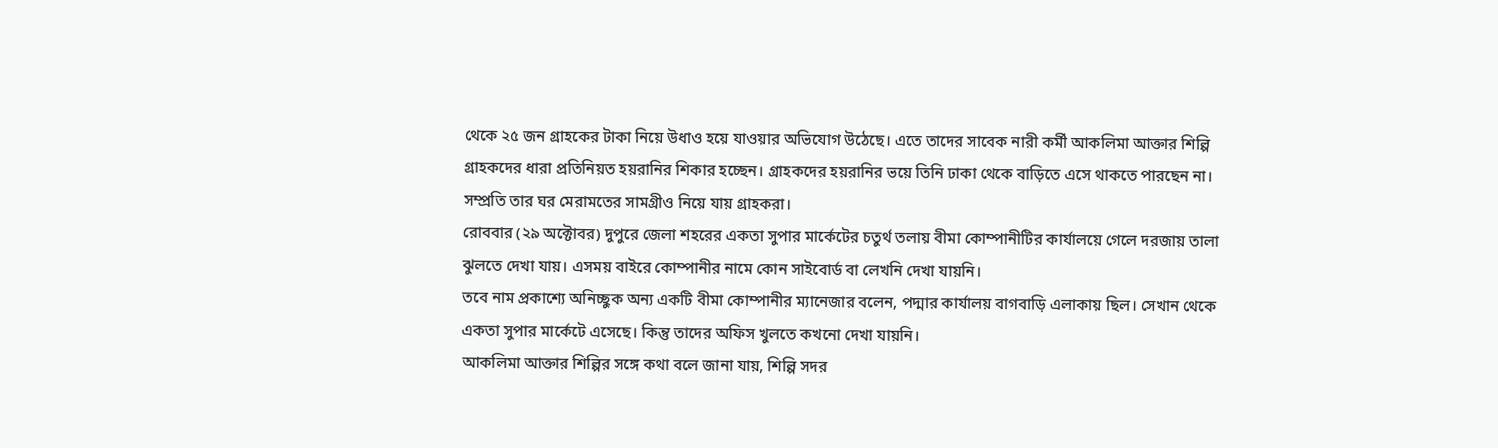থেকে ২৫ জন গ্রাহকের টাকা নিয়ে উধাও হয়ে যাওয়ার অভিযোগ উঠেছে। এতে তাদের সাবেক নারী কর্মী আকলিমা আক্তার শিল্পি গ্রাহকদের ধারা প্রতিনিয়ত হয়রানির শিকার হচ্ছেন। গ্রাহকদের হয়রানির ভয়ে তিনি ঢাকা থেকে বাড়িতে এসে থাকতে পারছেন না। সম্প্রতি তার ঘর মেরামতের সামগ্রীও নিয়ে যায় গ্রাহকরা।
রোববার (২৯ অক্টোবর) দুপুরে জেলা শহরের একতা সুপার মার্কেটের চতুর্থ তলায় বীমা কোম্পানীটির কার্যালয়ে গেলে দরজায় তালা ঝুলতে দেখা যায়। এসময় বাইরে কোম্পানীর নামে কোন সাইবোর্ড বা লেখনি দেখা যায়নি।
তবে নাম প্রকাশ্যে অনিচ্ছুক অন্য একটি বীমা কোম্পানীর ম্যানেজার বলেন, পদ্মার কার্যালয় বাগবাড়ি এলাকায় ছিল। সেখান থেকে একতা সুপার মার্কেটে এসেছে। কিন্তু তাদের অফিস খুলতে কখনো দেখা যায়নি।
আকলিমা আক্তার শিল্পির সঙ্গে কথা বলে জানা যায়, শিল্পি সদর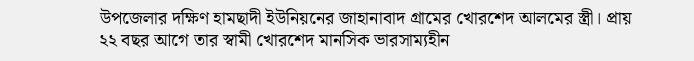উপজেলার দক্ষিণ হামছাদী ইউনিয়নের জাহানাবাদ গ্রামের খোরশেদ আলমের স্ত্রী। প্রায় ২২ বছর আগে তার স্বামী খোরশেদ মানসিক ভারসাম্যহীন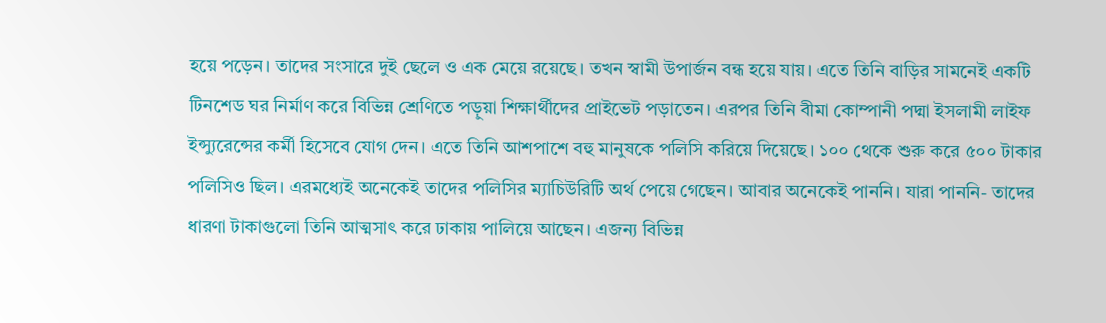হয়ে পড়েন। তাদের সংসারে দুই ছেলে ও এক মেয়ে রয়েছে। তখন স্বামী উপার্জন বন্ধ হয়ে যায়। এতে তিনি বাড়ির সামনেই একটি টিনশেড ঘর নির্মাণ করে বিভিন্ন শ্রেণিতে পড়ুয়া শিক্ষার্থীদের প্রাইভেট পড়াতেন। এরপর তিনি বীমা কোম্পানী পদ্মা ইসলামী লাইফ ইন্স্যুরেন্সের কর্মী হিসেবে যোগ দেন। এতে তিনি আশপাশে বহু মানুষকে পলিসি করিয়ে দিয়েছে। ১০০ থেকে শুরু করে ৫০০ টাকার পলিসিও ছিল। এরমধ্যেই অনেকেই তাদের পলিসির ম্যাচিউরিটি অর্থ পেয়ে গেছেন। আবার অনেকেই পাননি। যারা পাননি- তাদের ধারণা টাকাগুলো তিনি আত্মসাৎ করে ঢাকায় পালিয়ে আছেন। এজন্য বিভিন্ন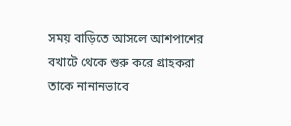সময় বাড়িতে আসলে আশপাশের বখাটে থেকে শুরু করে গ্রাহকরা তাকে নানানভাবে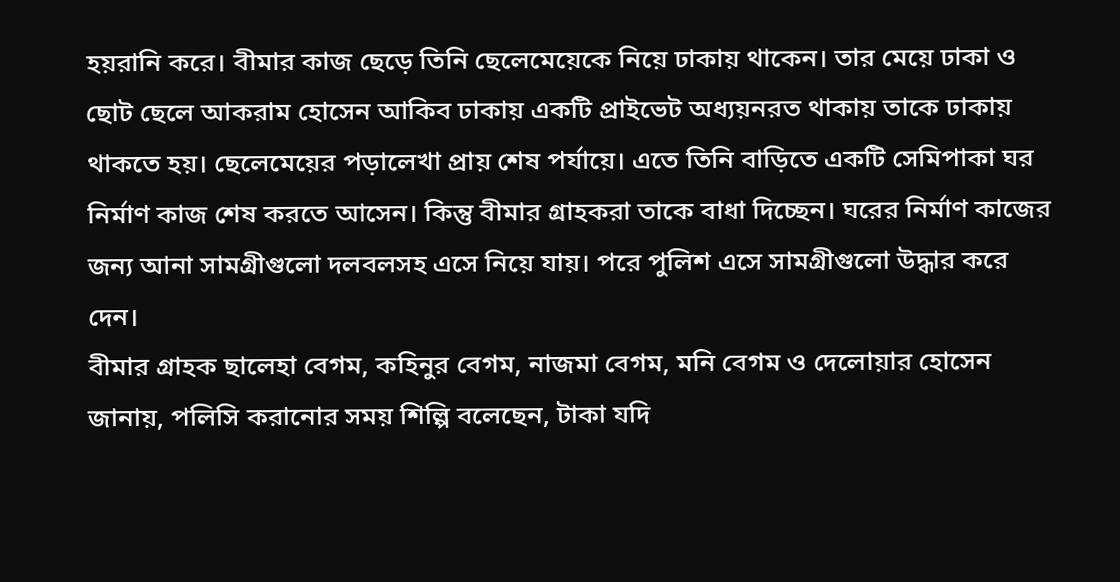হয়রানি করে। বীমার কাজ ছেড়ে তিনি ছেলেমেয়েকে নিয়ে ঢাকায় থাকেন। তার মেয়ে ঢাকা ও ছোট ছেলে আকরাম হোসেন আকিব ঢাকায় একটি প্রাইভেট অধ্যয়নরত থাকায় তাকে ঢাকায় থাকতে হয়। ছেলেমেয়ের পড়ালেখা প্রায় শেষ পর্যায়ে। এতে তিনি বাড়িতে একটি সেমিপাকা ঘর নির্মাণ কাজ শেষ করতে আসেন। কিন্তু বীমার গ্রাহকরা তাকে বাধা দিচ্ছেন। ঘরের নির্মাণ কাজের জন্য আনা সামগ্রীগুলো দলবলসহ এসে নিয়ে যায়। পরে পুলিশ এসে সামগ্রীগুলো উদ্ধার করে দেন।
বীমার গ্রাহক ছালেহা বেগম, কহিনুর বেগম, নাজমা বেগম, মনি বেগম ও দেলোয়ার হোসেন জানায়, পলিসি করানোর সময় শিল্পি বলেছেন, টাকা যদি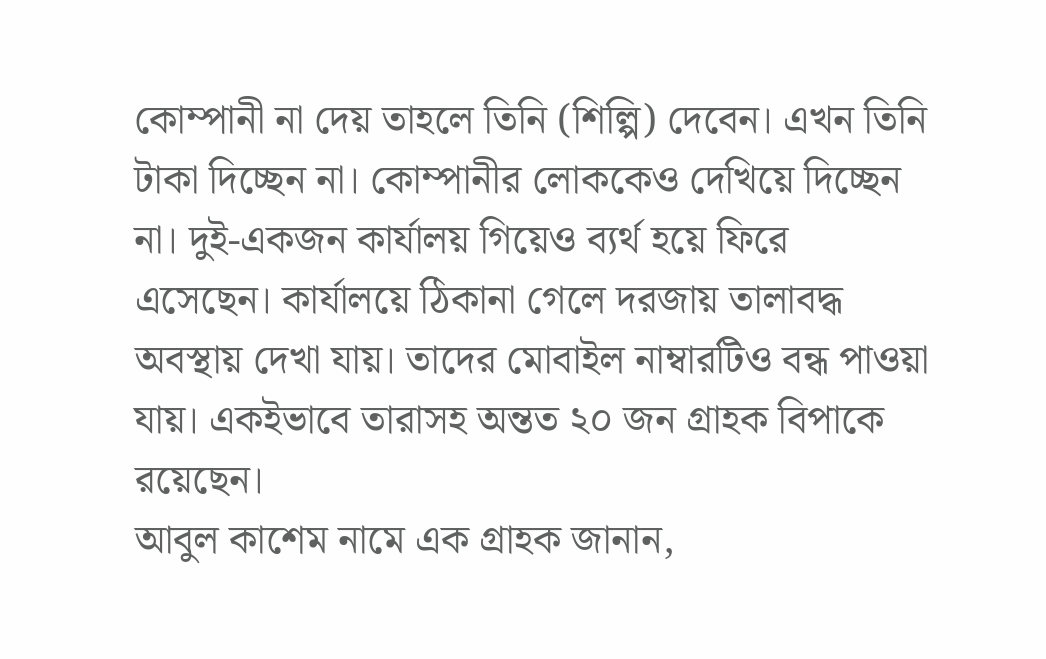কোম্পানী না দেয় তাহলে তিনি (শিল্পি) দেবেন। এখন তিনি টাকা দিচ্ছেন না। কোম্পানীর লোককেও দেখিয়ে দিচ্ছেন না। দুই-একজন কার্যালয় গিয়েও ব্যর্থ হয়ে ফিরে এসেছেন। কার্যালয়ে ঠিকানা গেলে দরজায় তালাবদ্ধ অবস্থায় দেখা যায়। তাদের মোবাইল নাম্বারটিও বন্ধ পাওয়া যায়। একইভাবে তারাসহ অন্তত ২০ জন গ্রাহক বিপাকে রয়েছেন।
আবুল কাশেম নামে এক গ্রাহক জানান,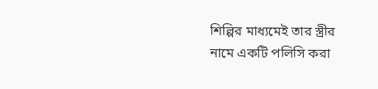শিল্পির মাধ্যমেই তার স্ত্রীর নামে একটি পলিসি করা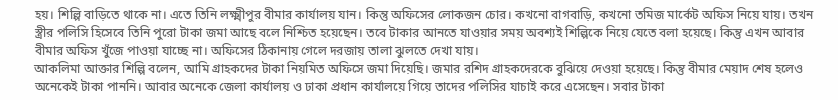হয়। শিল্পি বাড়িতে থাকে না। এতে তিনি লক্ষ্মীপুর বীমার কার্যালয় যান। কিন্তু অফিসের লোকজন চোর। কখনো বাগবাড়ি, কখনো তমিজ মার্কেট অফিস নিয়ে যায়। তখন স্ত্রীর পলিসি হিসেবে তিনি পুরো টাকা জমা আছে বলে নিশ্চিত হয়েছেন। তবে টাকার আনতে যাওয়ার সময় অবশ্যই শিল্পিকে নিয়ে যেতে বলা হয়েছে। কিন্তু এখন আবার বীমার অফিস খুঁজে পাওয়া যাচ্ছে না। অফিসের ঠিকানায় গেলে দরজায় তালা ঝুলতে দেখা যায়।
আকলিমা আক্তার শিল্পি বলেন, আমি গ্রাহকদের টাকা নিয়মিত অফিসে জমা দিয়েছি। জমার রশিদ গ্রাহকদেরকে বুঝিয়ে দেওয়া হয়েছে। কিন্তু বীমার মেয়াদ শেষ হলেও অনেকেই টাকা পাননি। আবার অনেকে জেলা কার্যালয় ও ঢাকা প্রধান কার্যালয়ে গিয়ে তাদের পলিসির যাচাই করে এসেছেন। সবার টাকা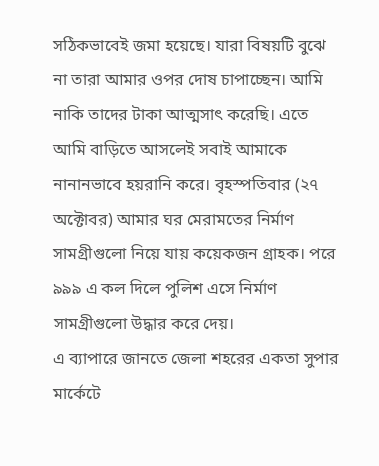সঠিকভাবেই জমা হয়েছে। যারা বিষয়টি বুঝে না তারা আমার ওপর দোষ চাপাচ্ছেন। আমি নাকি তাদের টাকা আত্মসাৎ করেছি। এতে আমি বাড়িতে আসলেই সবাই আমাকে নানানভাবে হয়রানি করে। বৃহস্পতিবার (২৭ অক্টোবর) আমার ঘর মেরামতের নির্মাণ সামগ্রীগুলো নিয়ে যায় কয়েকজন গ্রাহক। পরে ৯৯৯ এ কল দিলে পুলিশ এসে নির্মাণ সামগ্রীগুলো উদ্ধার করে দেয়।
এ ব্যাপারে জানতে জেলা শহরের একতা সুপার মার্কেটে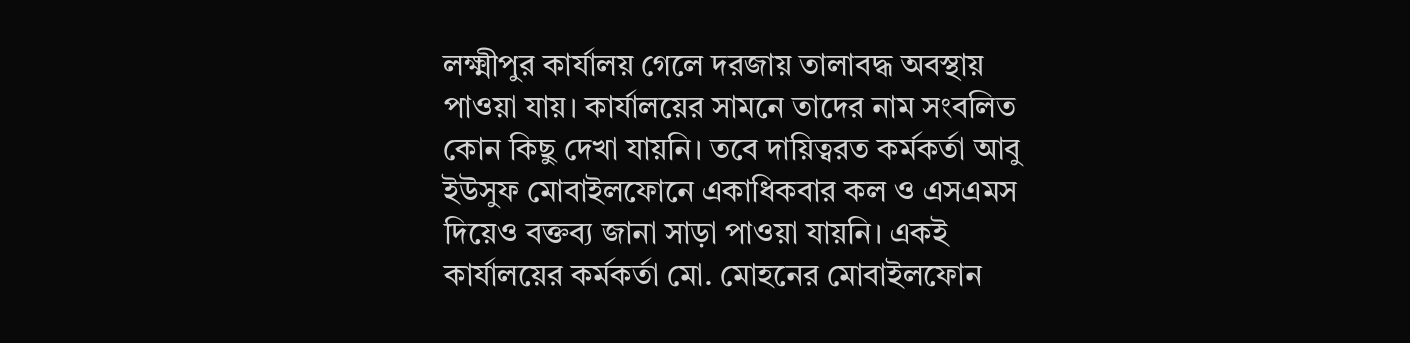লক্ষ্মীপুর কার্যালয় গেলে দরজায় তালাবদ্ধ অবস্থায় পাওয়া যায়। কার্যালয়ের সামনে তাদের নাম সংবলিত কোন কিছু দেখা যায়নি। তবে দায়িত্বরত কর্মকর্তা আবু ইউসুফ মোবাইলফোনে একাধিকবার কল ও এসএমস দিয়েও বক্তব্য জানা সাড়া পাওয়া যায়নি। একই কার্যালয়ের কর্মকর্তা মো. মোহনের মোবাইলফোন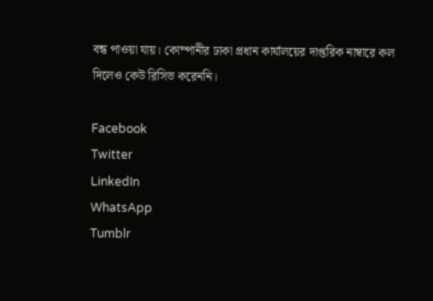বন্ধ পাওয়া যায়। কোম্পানীর ঢাকা প্রধান কার্যালয়ের দাপ্তরিক নাম্বারে কল দিলেও কেউ রিসিভ করেননি।

Facebook
Twitter
LinkedIn
WhatsApp
Tumblr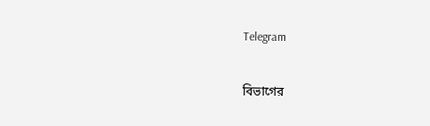Telegram

বিভাগের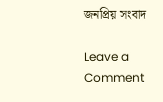জনপ্রিয় সংবাদ

Leave a Comment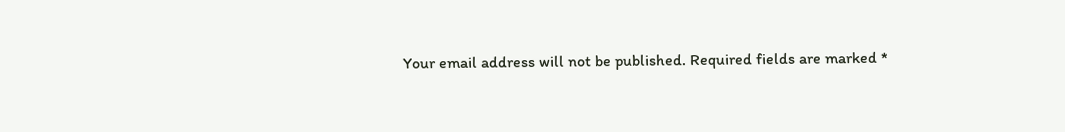Your email address will not be published. Required fields are marked *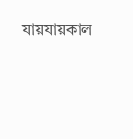যায়যায়কাল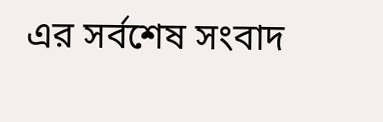এর সর্বশেষ সংবাদ